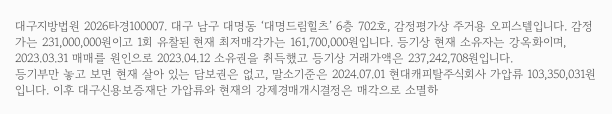대구지방법원 2026타경100007. 대구 남구 대명동 ‘대명드림힐츠’ 6층 702호, 감정평가상 주거용 오피스텔입니다. 감정가는 231,000,000원이고 1회 유찰된 현재 최저매각가는 161,700,000원입니다. 등기상 현재 소유자는 강옥화이며, 2023.03.31 매매를 원인으로 2023.04.12 소유권을 취득했고 등기상 거래가액은 237,242,708원입니다.
등기부만 놓고 보면 현재 살아 있는 담보권은 없고, 말소기준은 2024.07.01 현대캐피탈주식회사 가압류 103,350,031원입니다. 이후 대구신용보증재단 가압류와 현재의 강제경매개시결정은 매각으로 소멸하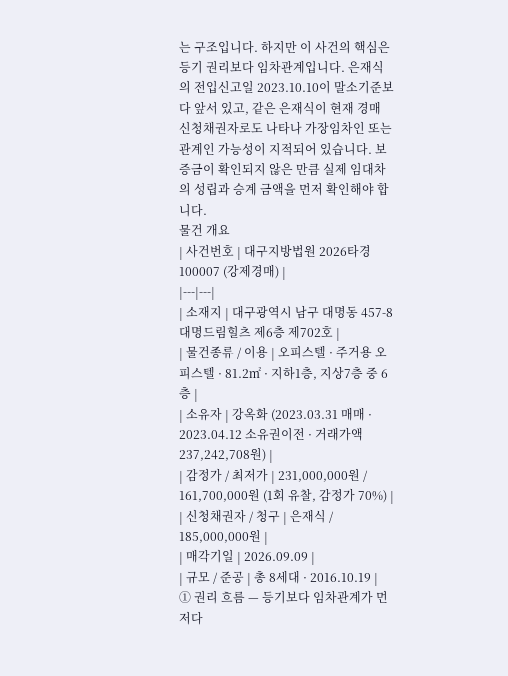는 구조입니다. 하지만 이 사건의 핵심은 등기 권리보다 임차관계입니다. 은재식의 전입신고일 2023.10.10이 말소기준보다 앞서 있고, 같은 은재식이 현재 경매 신청채권자로도 나타나 가장임차인 또는 관계인 가능성이 지적되어 있습니다. 보증금이 확인되지 않은 만큼 실제 임대차의 성립과 승계 금액을 먼저 확인해야 합니다.
물건 개요
| 사건번호 | 대구지방법원 2026타경100007 (강제경매) |
|---|---|
| 소재지 | 대구광역시 남구 대명동 457-8 대명드림힐츠 제6층 제702호 |
| 물건종류 / 이용 | 오피스텔 · 주거용 오피스텔 · 81.2㎡ · 지하1층, 지상7층 중 6층 |
| 소유자 | 강옥화 (2023.03.31 매매 · 2023.04.12 소유권이전 · 거래가액 237,242,708원) |
| 감정가 / 최저가 | 231,000,000원 / 161,700,000원 (1회 유찰, 감정가 70%) |
| 신청채권자 / 청구 | 은재식 / 185,000,000원 |
| 매각기일 | 2026.09.09 |
| 규모 / 준공 | 총 8세대 · 2016.10.19 |
① 권리 흐름 — 등기보다 임차관계가 먼저다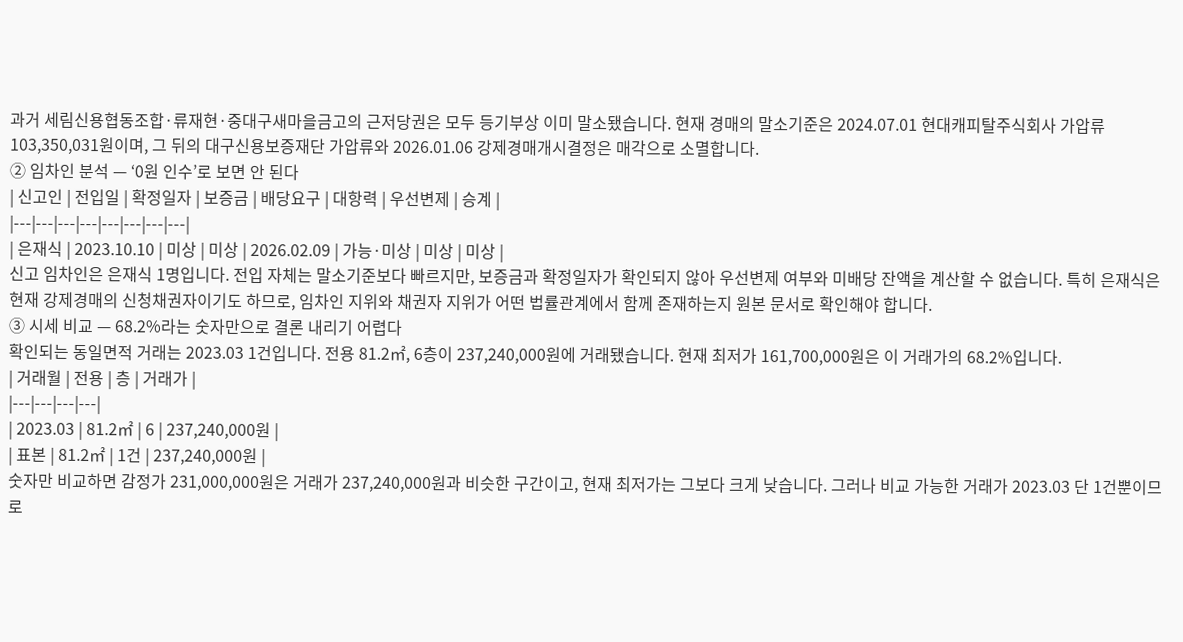과거 세림신용협동조합·류재현·중대구새마을금고의 근저당권은 모두 등기부상 이미 말소됐습니다. 현재 경매의 말소기준은 2024.07.01 현대캐피탈주식회사 가압류 103,350,031원이며, 그 뒤의 대구신용보증재단 가압류와 2026.01.06 강제경매개시결정은 매각으로 소멸합니다.
② 임차인 분석 — ‘0원 인수’로 보면 안 된다
| 신고인 | 전입일 | 확정일자 | 보증금 | 배당요구 | 대항력 | 우선변제 | 승계 |
|---|---|---|---|---|---|---|---|
| 은재식 | 2023.10.10 | 미상 | 미상 | 2026.02.09 | 가능·미상 | 미상 | 미상 |
신고 임차인은 은재식 1명입니다. 전입 자체는 말소기준보다 빠르지만, 보증금과 확정일자가 확인되지 않아 우선변제 여부와 미배당 잔액을 계산할 수 없습니다. 특히 은재식은 현재 강제경매의 신청채권자이기도 하므로, 임차인 지위와 채권자 지위가 어떤 법률관계에서 함께 존재하는지 원본 문서로 확인해야 합니다.
③ 시세 비교 — 68.2%라는 숫자만으로 결론 내리기 어렵다
확인되는 동일면적 거래는 2023.03 1건입니다. 전용 81.2㎡, 6층이 237,240,000원에 거래됐습니다. 현재 최저가 161,700,000원은 이 거래가의 68.2%입니다.
| 거래월 | 전용 | 층 | 거래가 |
|---|---|---|---|
| 2023.03 | 81.2㎡ | 6 | 237,240,000원 |
| 표본 | 81.2㎡ | 1건 | 237,240,000원 |
숫자만 비교하면 감정가 231,000,000원은 거래가 237,240,000원과 비슷한 구간이고, 현재 최저가는 그보다 크게 낮습니다. 그러나 비교 가능한 거래가 2023.03 단 1건뿐이므로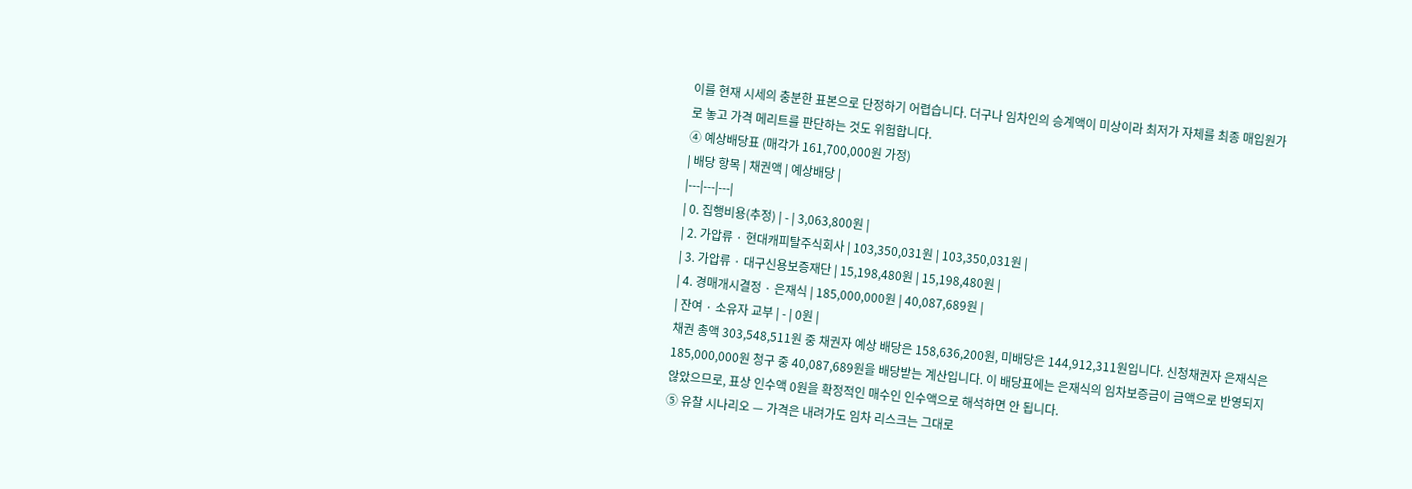이를 현재 시세의 충분한 표본으로 단정하기 어렵습니다. 더구나 임차인의 승계액이 미상이라 최저가 자체를 최종 매입원가로 놓고 가격 메리트를 판단하는 것도 위험합니다.
④ 예상배당표 (매각가 161,700,000원 가정)
| 배당 항목 | 채권액 | 예상배당 |
|---|---|---|
| 0. 집행비용(추정) | - | 3,063,800원 |
| 2. 가압류 · 현대캐피탈주식회사 | 103,350,031원 | 103,350,031원 |
| 3. 가압류 · 대구신용보증재단 | 15,198,480원 | 15,198,480원 |
| 4. 경매개시결정 · 은재식 | 185,000,000원 | 40,087,689원 |
| 잔여 · 소유자 교부 | - | 0원 |
채권 총액 303,548,511원 중 채권자 예상 배당은 158,636,200원, 미배당은 144,912,311원입니다. 신청채권자 은재식은 185,000,000원 청구 중 40,087,689원을 배당받는 계산입니다. 이 배당표에는 은재식의 임차보증금이 금액으로 반영되지 않았으므로, 표상 인수액 0원을 확정적인 매수인 인수액으로 해석하면 안 됩니다.
⑤ 유찰 시나리오 — 가격은 내려가도 임차 리스크는 그대로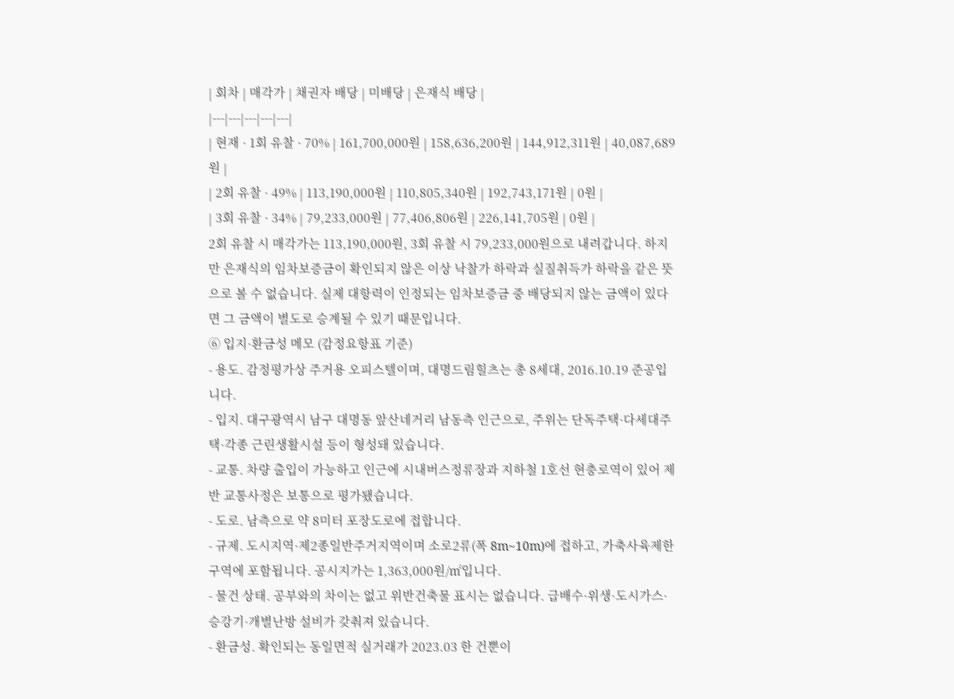| 회차 | 매각가 | 채권자 배당 | 미배당 | 은재식 배당 |
|---|---|---|---|---|
| 현재 · 1회 유찰 · 70% | 161,700,000원 | 158,636,200원 | 144,912,311원 | 40,087,689원 |
| 2회 유찰 · 49% | 113,190,000원 | 110,805,340원 | 192,743,171원 | 0원 |
| 3회 유찰 · 34% | 79,233,000원 | 77,406,806원 | 226,141,705원 | 0원 |
2회 유찰 시 매각가는 113,190,000원, 3회 유찰 시 79,233,000원으로 내려갑니다. 하지만 은재식의 임차보증금이 확인되지 않은 이상 낙찰가 하락과 실질취득가 하락을 같은 뜻으로 볼 수 없습니다. 실제 대항력이 인정되는 임차보증금 중 배당되지 않는 금액이 있다면 그 금액이 별도로 승계될 수 있기 때문입니다.
⑥ 입지·환금성 메모 (감정요항표 기준)
- 용도. 감정평가상 주거용 오피스텔이며, 대명드림힐츠는 총 8세대, 2016.10.19 준공입니다.
- 입지. 대구광역시 남구 대명동 앞산네거리 남동측 인근으로, 주위는 단독주택·다세대주택·각종 근린생활시설 등이 형성돼 있습니다.
- 교통. 차량 출입이 가능하고 인근에 시내버스정류장과 지하철 1호선 현충로역이 있어 제반 교통사정은 보통으로 평가됐습니다.
- 도로. 남측으로 약 8미터 포장도로에 접합니다.
- 규제. 도시지역·제2종일반주거지역이며 소로2류(폭 8m~10m)에 접하고, 가축사육제한구역에 포함됩니다. 공시지가는 1,363,000원/㎡입니다.
- 물건 상태. 공부와의 차이는 없고 위반건축물 표시는 없습니다. 급배수·위생·도시가스·승강기·개별난방 설비가 갖춰져 있습니다.
- 환금성. 확인되는 동일면적 실거래가 2023.03 한 건뿐이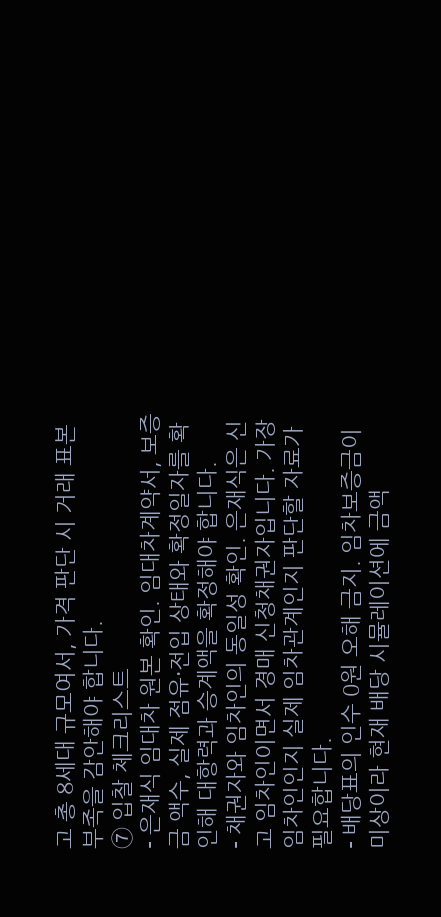고 총 8세대 규모여서, 가격 판단 시 거래 표본 부족을 감안해야 합니다.
⑦ 입찰 체크리스트
- 은재식 임대차 원본 확인. 임대차계약서, 보증금 액수, 실제 점유·전입 상태와 확정일자를 확인해 대항력과 승계액을 확정해야 합니다.
- 채권자와 임차인의 동일성 확인. 은재식은 신고 임차인이면서 경매 신청채권자입니다. 가장임차인인지 실제 임차관계인지 판단할 자료가 필요합니다.
- 배당표의 인수 0원 오해 금지. 임차보증금이 미상이라 현재 배당 시뮬레이션에 금액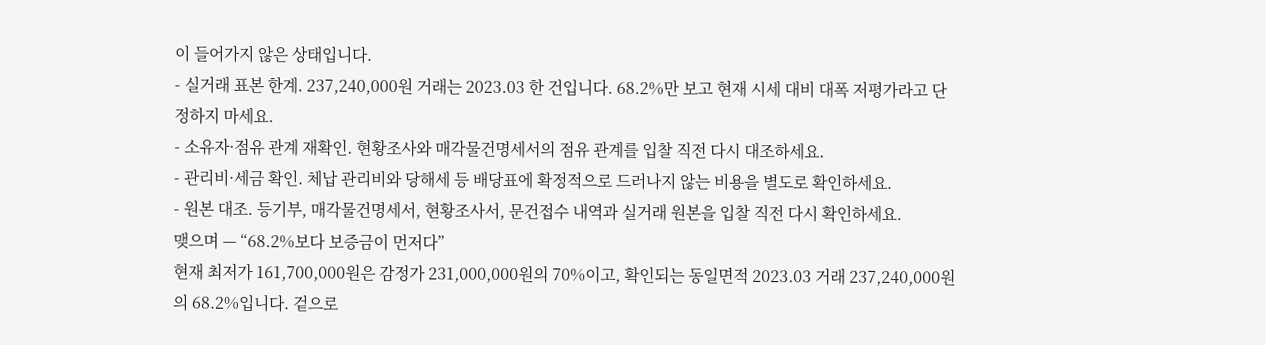이 들어가지 않은 상태입니다.
- 실거래 표본 한계. 237,240,000원 거래는 2023.03 한 건입니다. 68.2%만 보고 현재 시세 대비 대폭 저평가라고 단정하지 마세요.
- 소유자·점유 관계 재확인. 현황조사와 매각물건명세서의 점유 관계를 입찰 직전 다시 대조하세요.
- 관리비·세금 확인. 체납 관리비와 당해세 등 배당표에 확정적으로 드러나지 않는 비용을 별도로 확인하세요.
- 원본 대조. 등기부, 매각물건명세서, 현황조사서, 문건접수 내역과 실거래 원본을 입찰 직전 다시 확인하세요.
맺으며 — “68.2%보다 보증금이 먼저다”
현재 최저가 161,700,000원은 감정가 231,000,000원의 70%이고, 확인되는 동일면적 2023.03 거래 237,240,000원의 68.2%입니다. 겉으로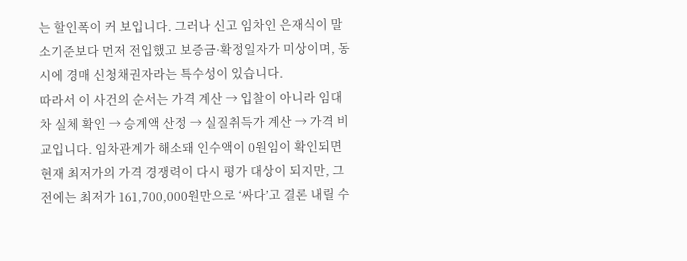는 할인폭이 커 보입니다. 그러나 신고 임차인 은재식이 말소기준보다 먼저 전입했고 보증금·확정일자가 미상이며, 동시에 경매 신청채권자라는 특수성이 있습니다.
따라서 이 사건의 순서는 가격 계산 → 입찰이 아니라 임대차 실체 확인 → 승계액 산정 → 실질취득가 계산 → 가격 비교입니다. 임차관계가 해소돼 인수액이 0원임이 확인되면 현재 최저가의 가격 경쟁력이 다시 평가 대상이 되지만, 그 전에는 최저가 161,700,000원만으로 ‘싸다’고 결론 내릴 수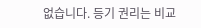없습니다. 등기 권리는 비교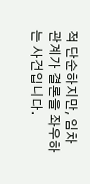적 단순하지만, 임차관계가 결론을 좌우하는 사건입니다.